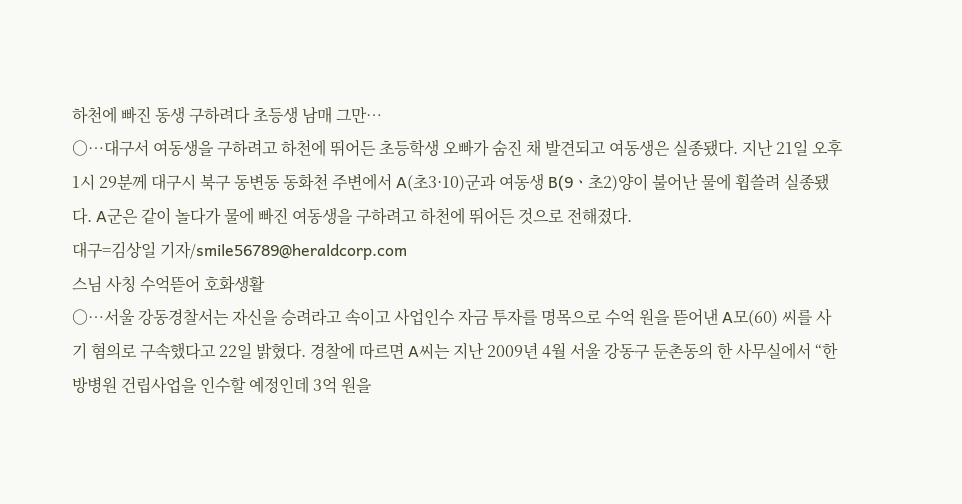하천에 빠진 동생 구하려다 초등생 남매 그만…
○…대구서 여동생을 구하려고 하천에 뛰어든 초등학생 오빠가 숨진 채 발견되고 여동생은 실종됐다. 지난 21일 오후 1시 29분께 대구시 북구 동변동 동화천 주변에서 A(초3·10)군과 여동생 B(9ㆍ초2)양이 불어난 물에 휩쓸려 실종됐다. A군은 같이 놀다가 물에 빠진 여동생을 구하려고 하천에 뛰어든 것으로 전해졌다.
대구=김상일 기자/smile56789@heraldcorp.com
스님 사칭 수억뜯어 호화생활
○…서울 강동경찰서는 자신을 승려라고 속이고 사업인수 자금 투자를 명목으로 수억 원을 뜯어낸 A모(60) 씨를 사기 혐의로 구속했다고 22일 밝혔다. 경찰에 따르면 A씨는 지난 2009년 4월 서울 강동구 둔촌동의 한 사무실에서 “한방병원 건립사업을 인수할 예정인데 3억 원을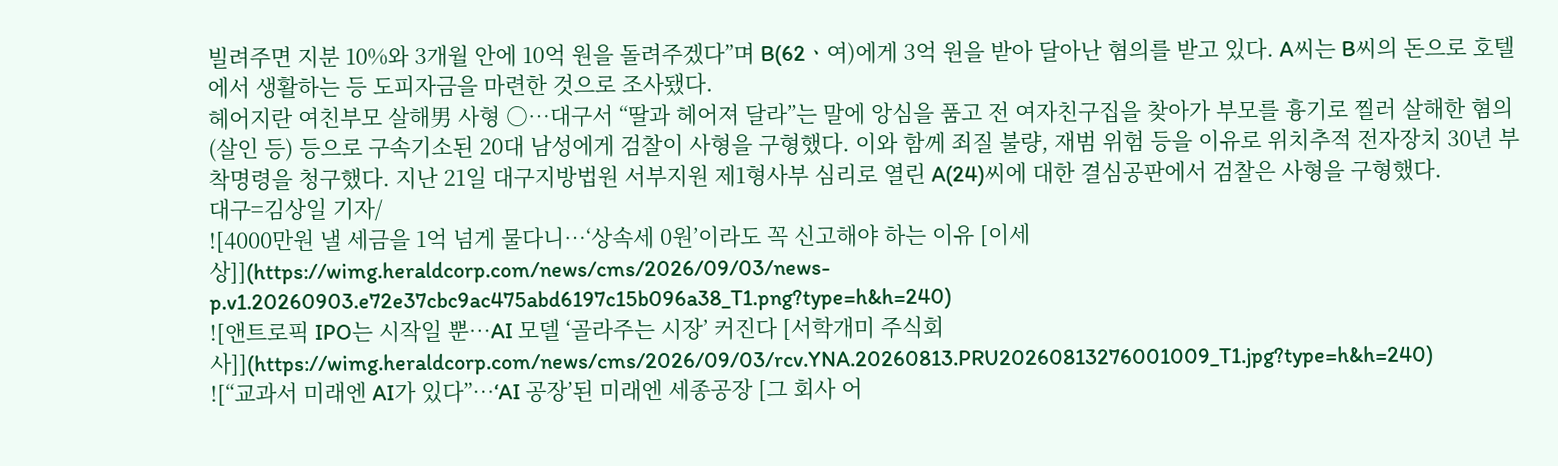빌려주면 지분 10%와 3개월 안에 10억 원을 돌려주겠다”며 B(62ㆍ여)에게 3억 원을 받아 달아난 혐의를 받고 있다. A씨는 B씨의 돈으로 호텔에서 생활하는 등 도피자금을 마련한 것으로 조사됐다.
헤어지란 여친부모 살해男 사형 ○…대구서 “딸과 헤어져 달라”는 말에 앙심을 품고 전 여자친구집을 찾아가 부모를 흉기로 찔러 살해한 혐의(살인 등) 등으로 구속기소된 20대 남성에게 검찰이 사형을 구형했다. 이와 함께 죄질 불량, 재범 위험 등을 이유로 위치추적 전자장치 30년 부착명령을 청구했다. 지난 21일 대구지방법원 서부지원 제1형사부 심리로 열린 A(24)씨에 대한 결심공판에서 검찰은 사형을 구형했다.
대구=김상일 기자/
![4000만원 낼 세금을 1억 넘게 물다니…‘상속세 0원’이라도 꼭 신고해야 하는 이유 [이세상]](https://wimg.heraldcorp.com/news/cms/2026/09/03/news-p.v1.20260903.e72e37cbc9ac475abd6197c15b096a38_T1.png?type=h&h=240)
![앤트로픽 IPO는 시작일 뿐…AI 모델 ‘골라주는 시장’ 커진다 [서학개미 주식회사]](https://wimg.heraldcorp.com/news/cms/2026/09/03/rcv.YNA.20260813.PRU20260813276001009_T1.jpg?type=h&h=240)
![“교과서 미래엔 AI가 있다”…‘AI 공장’된 미래엔 세종공장 [그 회사 어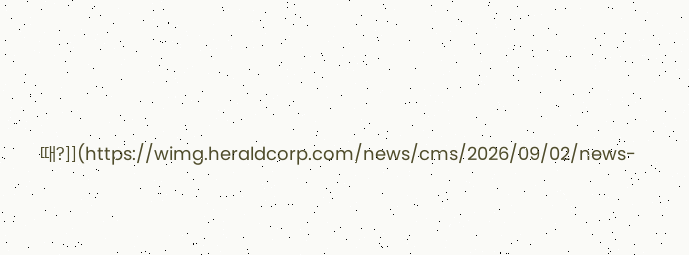때?]](https://wimg.heraldcorp.com/news/cms/2026/09/02/news-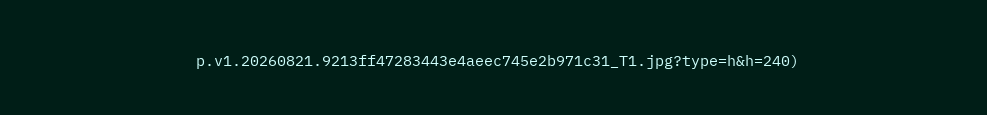p.v1.20260821.9213ff47283443e4aeec745e2b971c31_T1.jpg?type=h&h=240)